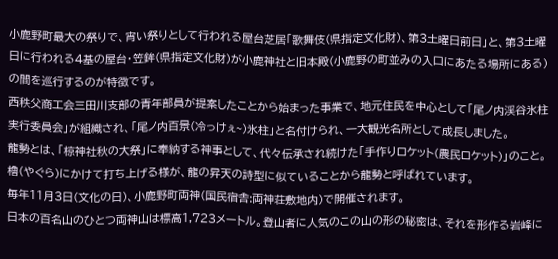小鹿野町最大の祭りで、宵い祭りとして行われる屋台芝居「歌舞伎(県指定文化財)、第3土曜日前日」と、第3土曜日に行われる4基の屋台・笠鉾(県指定文化財)が小鹿神社と旧本殿(小鹿野の町並みの入口にあたる場所にある)の間を巡行するのが特徴です。
西秩父商工会三田川支部の青年部員が提案したことから始まった事業で、地元住民を中心として「尾ノ内渓谷氷柱実行委員会」が組織され、「尾ノ内百景(冷っけぇ~)氷柱」と名付けられ、一大観光名所として成長しました。
龍勢とは、「椋神社秋の大祭」に奉納する神事として、代々伝承され続けた「手作りロケット(農民ロケット)」のこと。櫓(やぐら)にかけて打ち上げる様が、龍の昇天の詩型に似ていることから龍勢と呼ばれています。
毎年11月3日(文化の日)、小鹿野町両神(国民宿舎:両神荘敷地内)で開催されます。
日本の百名山のひとつ両神山は標高1,723メートル。登山者に人気のこの山の形の秘密は、それを形作る岩峰に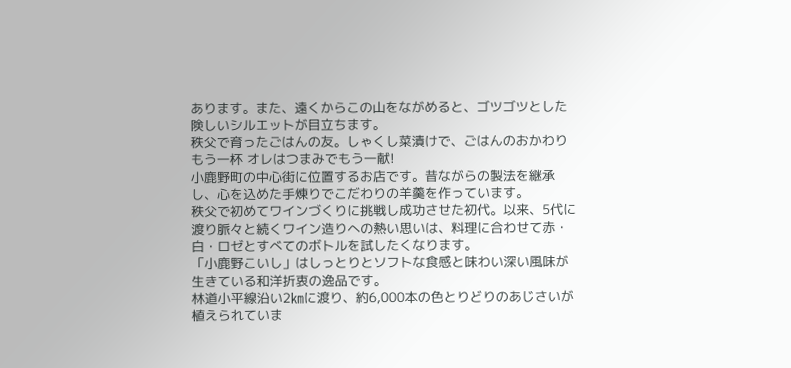あります。また、遠くからこの山をながめると、ゴツゴツとした険しいシルエットが目立ちます。
秩父で育ったごはんの友。しゃくし菜漬けで、ごはんのおかわりもう一杯 オレはつまみでもう一献!
小鹿野町の中心街に位置するお店です。昔ながらの製法を継承し、心を込めた手煉りでこだわりの羊羹を作っています。
秩父で初めてワインづくりに挑戦し成功させた初代。以来、5代に渡り脈々と続くワイン造りへの熱い思いは、料理に合わせて赤・白・ロゼとすべてのボトルを試したくなります。
「小鹿野こいし」はしっとりとソフトな食感と味わい深い風味が生きている和洋折衷の逸品です。
林道小平線沿い2㎞に渡り、約6,000本の色とりどりのあじさいが植えられていま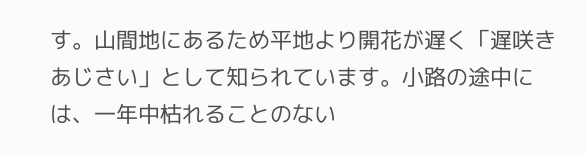す。山間地にあるため平地より開花が遅く「遅咲きあじさい」として知られています。小路の途中には、一年中枯れることのない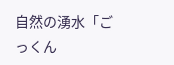自然の湧水「ごっくん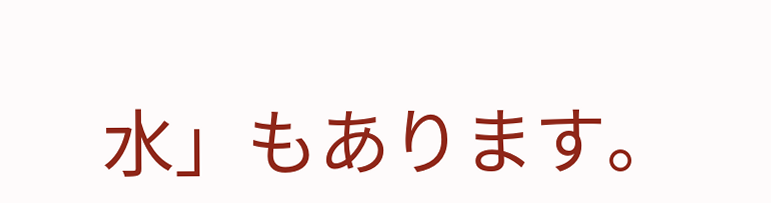水」もあります。